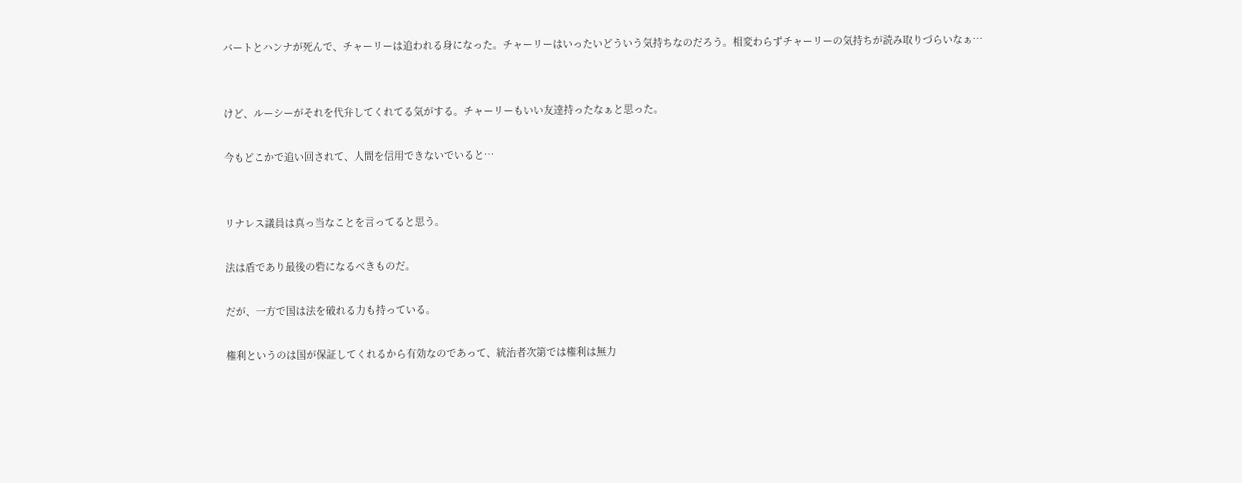バートとハンナが死んで、チャーリーは追われる身になった。チャーリーはいったいどういう気持ちなのだろう。相変わらずチャーリーの気持ちが読み取りづらいなぁ…


けど、ルーシーがそれを代弁してくれてる気がする。チャーリーもいい友達持ったなぁと思った。

今もどこかで追い回されて、人間を信用できないでいると…


リナレス議員は真っ当なことを言ってると思う。

法は盾であり最後の砦になるべきものだ。

だが、一方で国は法を破れる力も持っている。

権利というのは国が保証してくれるから有効なのであって、統治者次第では権利は無力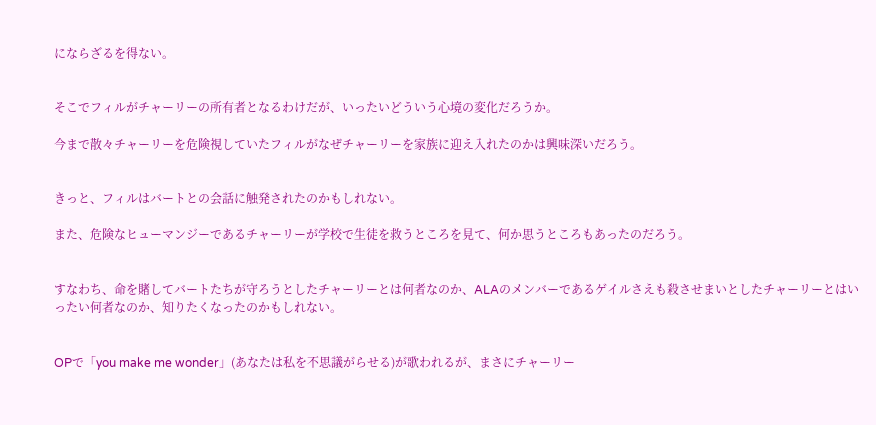にならざるを得ない。


そこでフィルがチャーリーの所有者となるわけだが、いったいどういう心境の変化だろうか。

今まで散々チャーリーを危険視していたフィルがなぜチャーリーを家族に迎え入れたのかは興味深いだろう。


きっと、フィルはバートとの会話に触発されたのかもしれない。

また、危険なヒューマンジーであるチャーリーが学校で生徒を救うところを見て、何か思うところもあったのだろう。


すなわち、命を賭してバートたちが守ろうとしたチャーリーとは何者なのか、ALAのメンバーであるゲイルさえも殺させまいとしたチャーリーとはいったい何者なのか、知りたくなったのかもしれない。


OPで「you make me wonder」(あなたは私を不思議がらせる)が歌われるが、まさにチャーリー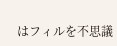はフィルを不思議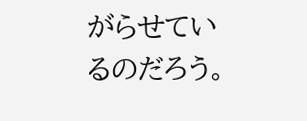がらせているのだろう。